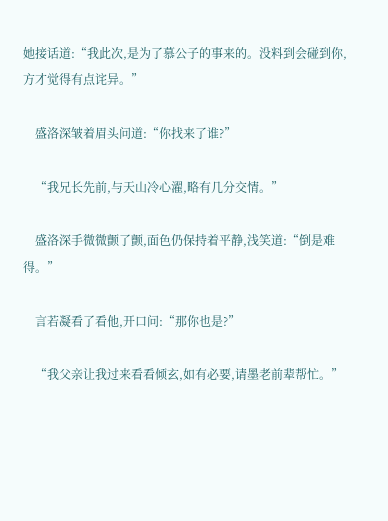她接话道:“我此次,是为了慕公子的事来的。没料到会碰到你,方才觉得有点诧异。”

    盛洛深皱着眉头问道:“你找来了谁?”

    “我兄长先前,与天山冷心濯,略有几分交情。”

    盛洛深手微微颤了颤,面色仍保持着平静,浅笑道:“倒是难得。”

    言若凝看了看他,开口问:“那你也是?”

    “我父亲让我过来看看倾玄,如有必要,请墨老前辈帮忙。”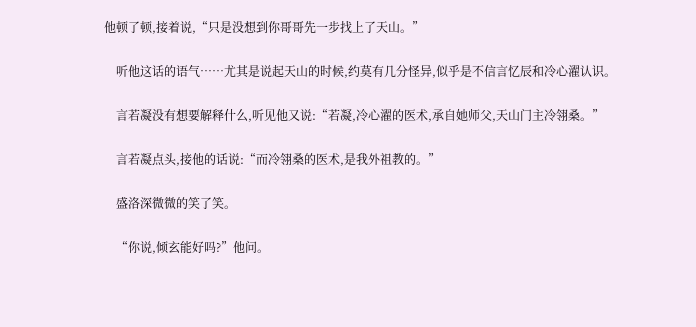他顿了顿,接着说,“只是没想到你哥哥先一步找上了天山。”

    听他这话的语气……尤其是说起天山的时候,约莫有几分怪异,似乎是不信言忆辰和冷心濯认识。

    言若凝没有想要解释什么,听见他又说:“若凝,冷心濯的医术,承自她师父,天山门主冷翎桑。”

    言若凝点头,接他的话说:“而冷翎桑的医术,是我外祖教的。”

    盛洛深微微的笑了笑。

    “你说,倾玄能好吗?”他问。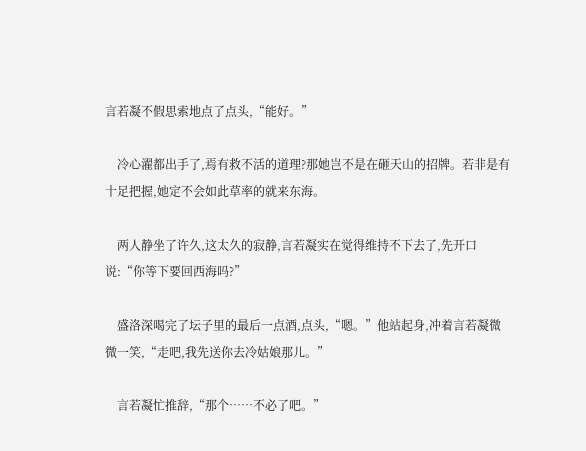言若凝不假思索地点了点头,“能好。”

    冷心濯都出手了,焉有救不活的道理?那她岂不是在砸天山的招牌。若非是有十足把握,她定不会如此草率的就来东海。

    两人静坐了许久,这太久的寂静,言若凝实在觉得维持不下去了,先开口说:“你等下要回西海吗?”

    盛洛深喝完了坛子里的最后一点酒,点头,“嗯。”他站起身,冲着言若凝微微一笑,“走吧,我先送你去冷姑娘那儿。”

    言若凝忙推辞,“那个……不必了吧。”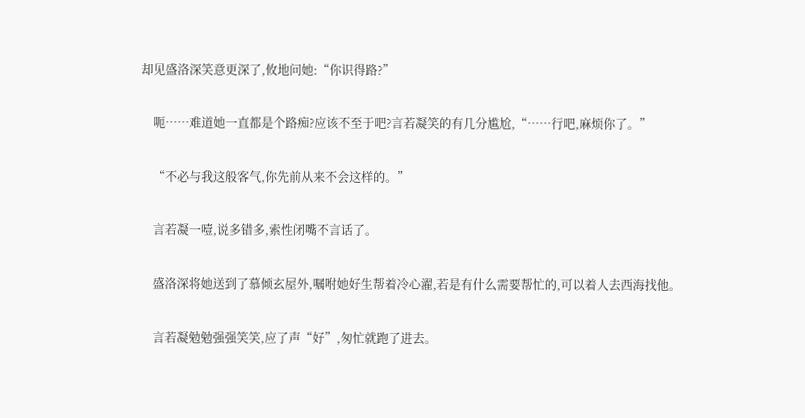却见盛洛深笑意更深了,攸地问她:“你识得路?”

    呃……难道她一直都是个路痴?应该不至于吧?言若凝笑的有几分尴尬,“……行吧,麻烦你了。”

    “不必与我这般客气,你先前从来不会这样的。”

    言若凝一噎,说多错多,索性闭嘴不言话了。

    盛洛深将她送到了慕倾玄屋外,嘱咐她好生帮着冷心濯,若是有什么需要帮忙的,可以着人去西海找他。

    言若凝勉勉强强笑笑,应了声“好”,匆忙就跑了进去。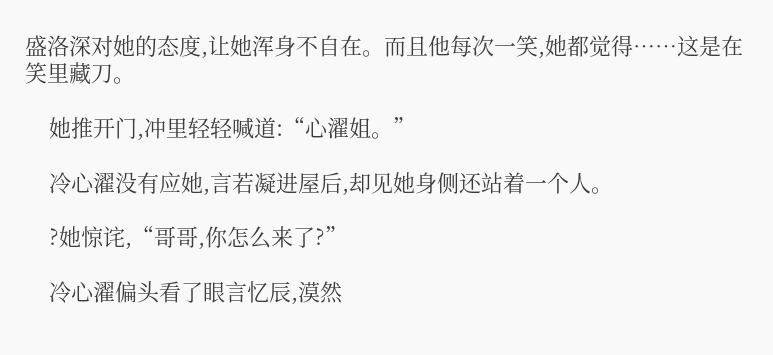盛洛深对她的态度,让她浑身不自在。而且他每次一笑,她都觉得……这是在笑里藏刀。

    她推开门,冲里轻轻喊道:“心濯姐。”

    冷心濯没有应她,言若凝进屋后,却见她身侧还站着一个人。

    ?她惊诧,“哥哥,你怎么来了?”

    冷心濯偏头看了眼言忆辰,漠然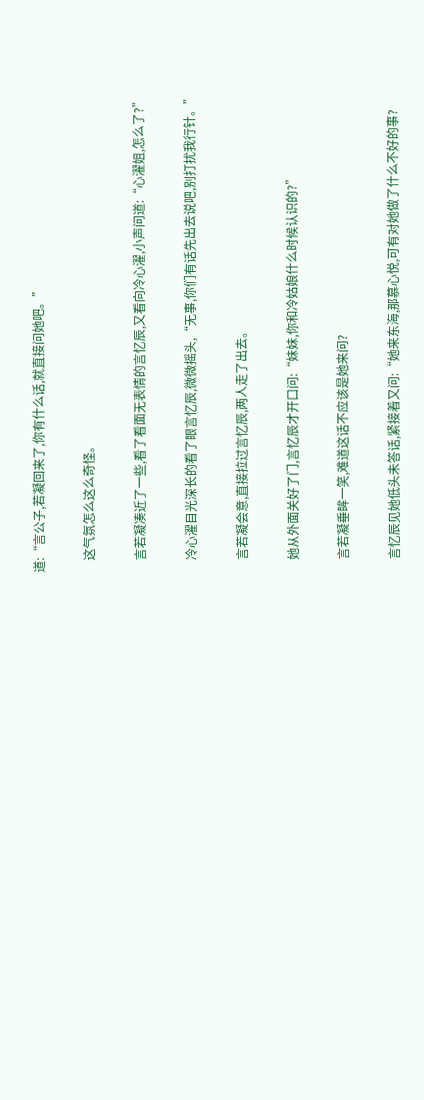道:“言公子,若凝回来了,你有什么话,就直接问她吧。”

    这气氛怎么这么奇怪。

    言若凝凑近了一些,看了看面无表情的言忆辰,又看向冷心濯,小声问道:“心濯姐,怎么了?”

    冷心濯目光深长的看了眼言忆辰,微微摇头,“无事,你们有话先出去说吧,别打扰我行针。”

    言若凝会意,直接拉过言忆辰,两人走了出去。

    她从外面关好了门,言忆辰才开口问:“妹妹,你和冷姑娘什么时候认识的?”

    言若凝垂眸一笑,难道这话不应该是她来问?

    言忆辰见她低头未答话,紧接着又问:“她来东海,那慕心悦,可有对她做了什么不好的事?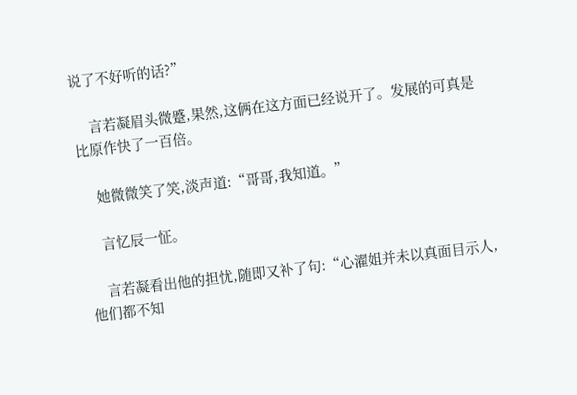说了不好听的话?”

    言若凝眉头微蹙,果然,这俩在这方面已经说开了。发展的可真是比原作快了一百倍。

    她微微笑了笑,淡声道:“哥哥,我知道。”

    言忆辰一怔。

    言若凝看出他的担忧,随即又补了句:“心濯姐并未以真面目示人,他们都不知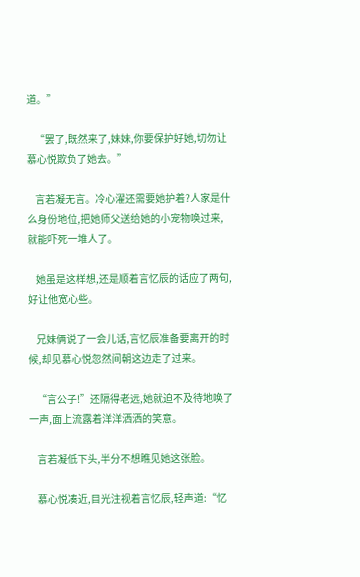道。”

    “罢了,既然来了,妹妹,你要保护好她,切勿让慕心悦欺负了她去。”

    言若凝无言。冷心濯还需要她护着?人家是什么身份地位,把她师父送给她的小宠物唤过来,就能吓死一堆人了。

    她虽是这样想,还是顺着言忆辰的话应了两句,好让他宽心些。

    兄妹俩说了一会儿话,言忆辰准备要离开的时候,却见慕心悦忽然间朝这边走了过来。

    “言公子!”还隔得老远,她就迫不及待地唤了一声,面上流露着洋洋洒洒的笑意。

    言若凝低下头,半分不想瞧见她这张脸。

    慕心悦凑近,目光注视着言忆辰,轻声道:“忆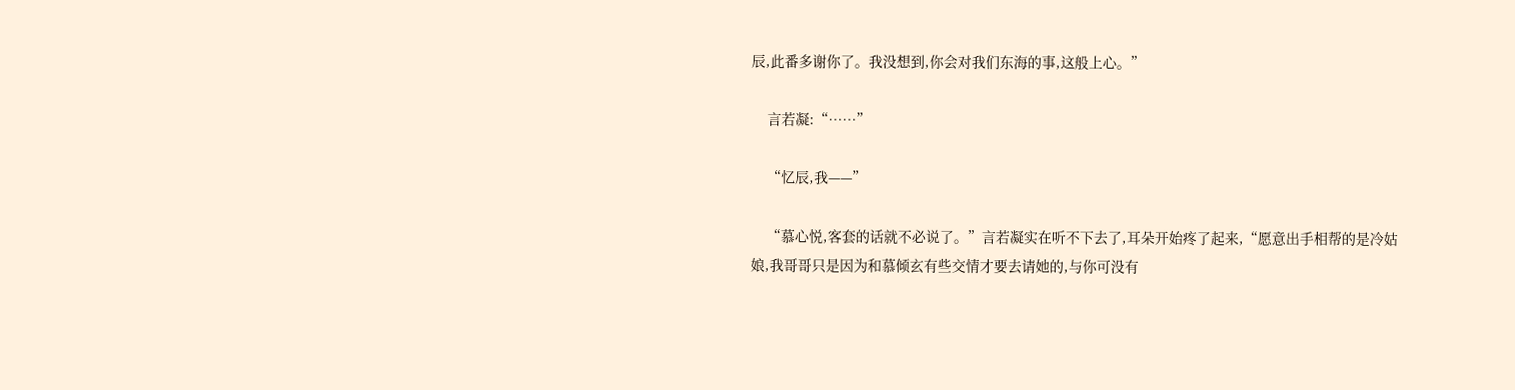辰,此番多谢你了。我没想到,你会对我们东海的事,这般上心。”

    言若凝:“……”

    “忆辰,我——”

    “慕心悦,客套的话就不必说了。”言若凝实在听不下去了,耳朵开始疼了起来,“愿意出手相帮的是冷姑娘,我哥哥只是因为和慕倾玄有些交情才要去请她的,与你可没有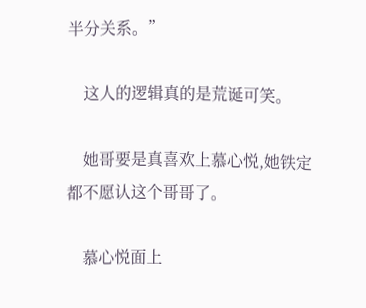半分关系。”

    这人的逻辑真的是荒诞可笑。

    她哥要是真喜欢上慕心悦,她铁定都不愿认这个哥哥了。

    慕心悦面上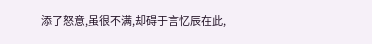添了怒意,虽很不满,却碍于言忆辰在此,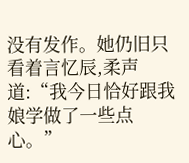没有发作。她仍旧只看着言忆辰,柔声道:“我今日恰好跟我娘学做了一些点心。”